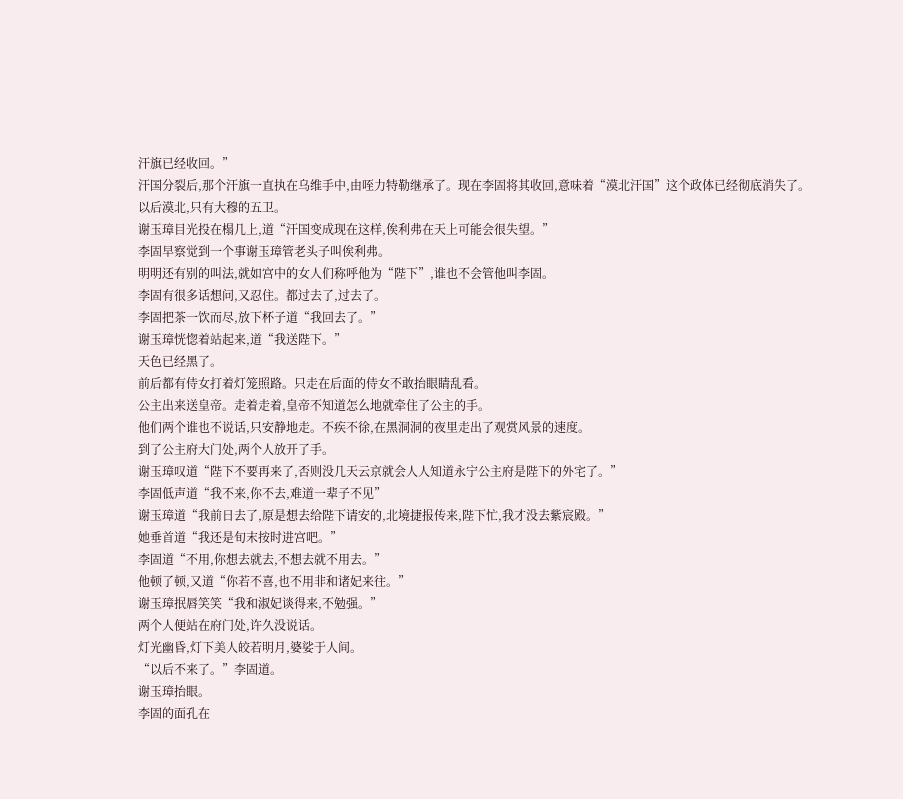汗旗已经收回。”
汗国分裂后,那个汗旗一直执在乌维手中,由咥力特勒继承了。现在李固将其收回,意味着“漠北汗国”这个政体已经彻底消失了。
以后漠北,只有大穆的五卫。
谢玉璋目光投在榻几上,道“汗国变成现在这样,俟利弗在天上可能会很失望。”
李固早察觉到一个事谢玉璋管老头子叫俟利弗。
明明还有别的叫法,就如宫中的女人们称呼他为“陛下”,谁也不会管他叫李固。
李固有很多话想问,又忍住。都过去了,过去了。
李固把茶一饮而尽,放下杯子道“我回去了。”
谢玉璋恍惚着站起来,道“我送陛下。”
天色已经黑了。
前后都有侍女打着灯笼照路。只走在后面的侍女不敢抬眼睛乱看。
公主出来送皇帝。走着走着,皇帝不知道怎么地就牵住了公主的手。
他们两个谁也不说话,只安静地走。不疾不徐,在黑洞洞的夜里走出了观赏风景的速度。
到了公主府大门处,两个人放开了手。
谢玉璋叹道“陛下不要再来了,否则没几天云京就会人人知道永宁公主府是陛下的外宅了。”
李固低声道“我不来,你不去,难道一辈子不见”
谢玉璋道“我前日去了,原是想去给陛下请安的,北境捷报传来,陛下忙,我才没去紫宸殿。”
她垂首道“我还是旬末按时进宫吧。”
李固道“不用,你想去就去,不想去就不用去。”
他顿了顿,又道“你若不喜,也不用非和诸妃来往。”
谢玉璋抿唇笑笑“我和淑妃谈得来,不勉强。”
两个人便站在府门处,许久没说话。
灯光幽昏,灯下美人皎若明月,婆娑于人间。
“以后不来了。”李固道。
谢玉璋抬眼。
李固的面孔在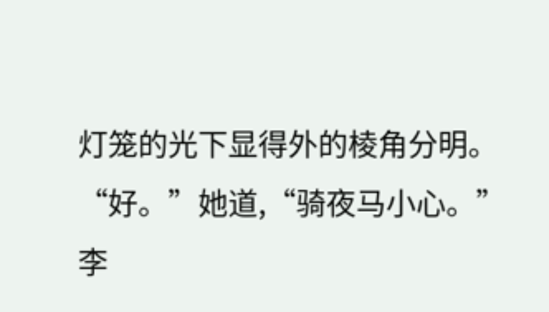灯笼的光下显得外的棱角分明。
“好。”她道,“骑夜马小心。”
李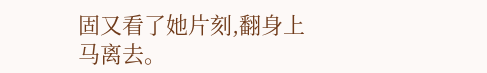固又看了她片刻,翻身上马离去。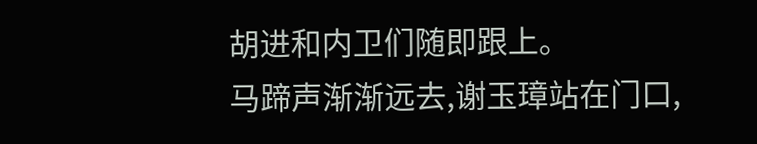胡进和内卫们随即跟上。
马蹄声渐渐远去,谢玉璋站在门口,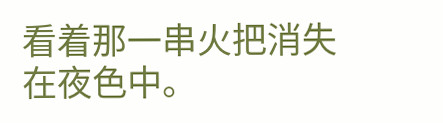看着那一串火把消失在夜色中。